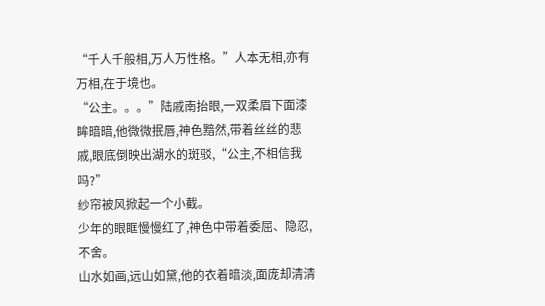“千人千般相,万人万性格。”人本无相,亦有万相,在于境也。
“公主。。。”陆戚南抬眼,一双柔眉下面漆眸暗暗,他微微抿唇,神色黯然,带着丝丝的悲戚,眼底倒映出湖水的斑驳,“公主,不相信我吗?”
纱帘被风掀起一个小截。
少年的眼眶慢慢红了,神色中带着委屈、隐忍,不舍。
山水如画,远山如黛,他的衣着暗淡,面庞却清清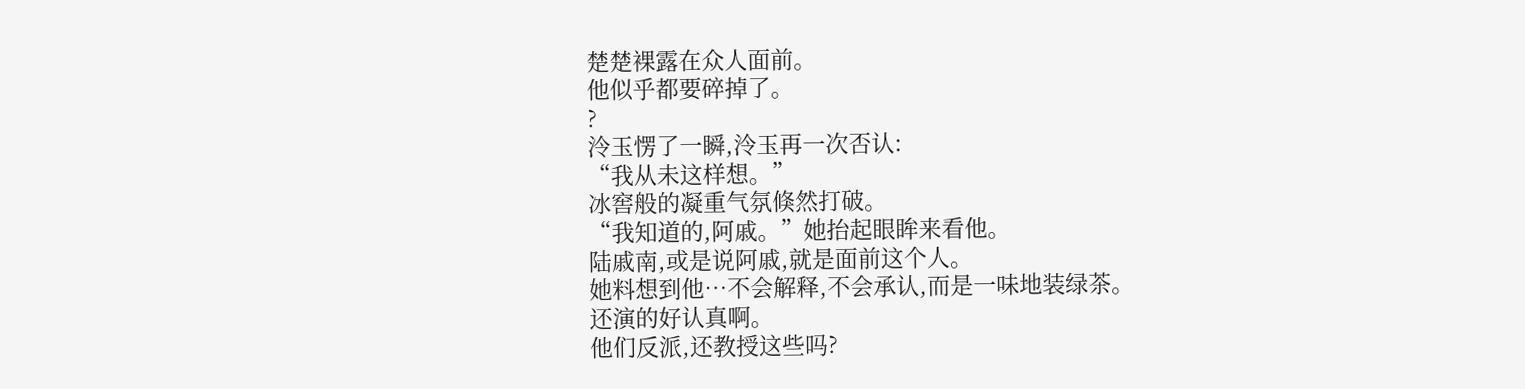楚楚裸露在众人面前。
他似乎都要碎掉了。
?
泠玉愣了一瞬,泠玉再一次否认:
“我从未这样想。”
冰窖般的凝重气氛倏然打破。
“我知道的,阿戚。”她抬起眼眸来看他。
陆戚南,或是说阿戚,就是面前这个人。
她料想到他…不会解释,不会承认,而是一味地装绿茶。
还演的好认真啊。
他们反派,还教授这些吗?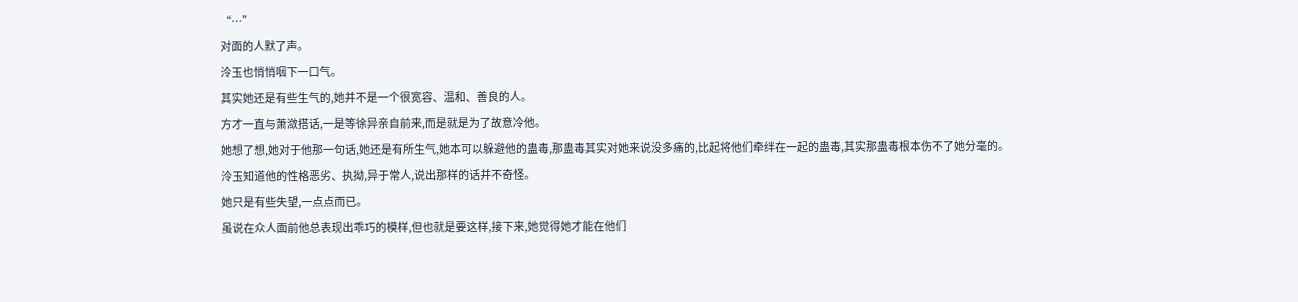“…”
对面的人默了声。
泠玉也悄悄咽下一口气。
其实她还是有些生气的,她并不是一个很宽容、温和、善良的人。
方才一直与萧潋搭话,一是等徐异亲自前来,而是就是为了故意冷他。
她想了想,她对于他那一句话,她还是有所生气,她本可以躲避他的蛊毒,那蛊毒其实对她来说没多痛的,比起将他们牵绊在一起的蛊毒,其实那蛊毒根本伤不了她分毫的。
泠玉知道他的性格恶劣、执拗,异于常人,说出那样的话并不奇怪。
她只是有些失望,一点点而已。
虽说在众人面前他总表现出乖巧的模样,但也就是要这样,接下来,她觉得她才能在他们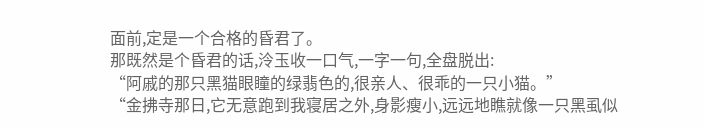面前,定是一个合格的昏君了。
那既然是个昏君的话,泠玉收一口气,一字一句,全盘脱出:
“阿戚的那只黑猫眼瞳的绿翡色的,很亲人、很乖的一只小猫。”
“金拂寺那日,它无意跑到我寝居之外,身影瘦小,远远地瞧就像一只黑虱似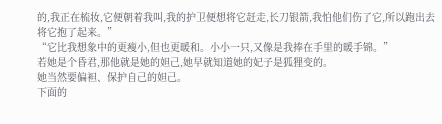的,我正在梳妆,它便朝着我叫,我的护卫便想将它赶走,长刀银箭,我怕他们伤了它,所以跑出去将它抱了起来。”
“它比我想象中的更瘦小,但也更暖和。小小一只,又像是我捧在手里的暖手锦。”
若她是个昏君,那他就是她的妲己,她早就知道她的妃子是狐狸变的。
她当然要偏袒、保护自己的妲己。
下面的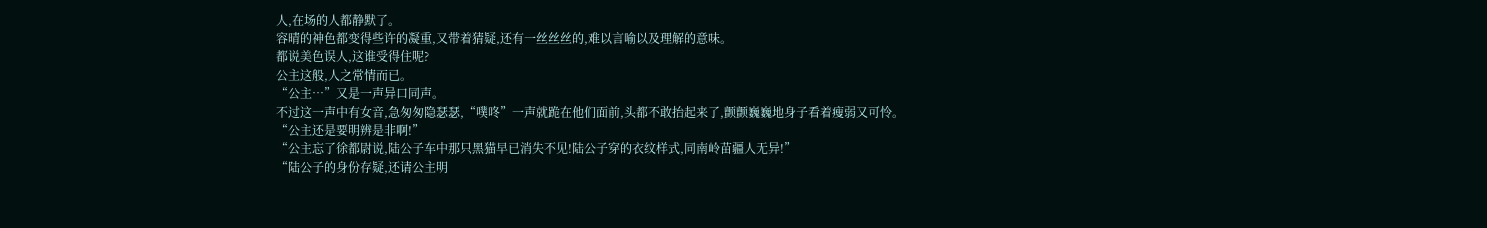人,在场的人都静默了。
容晴的神色都变得些许的凝重,又带着猜疑,还有一丝丝丝的,难以言喻以及理解的意味。
都说美色误人,这谁受得住呢?
公主这般,人之常情而已。
“公主…”又是一声异口同声。
不过这一声中有女音,急匆匆隐瑟瑟,“噗咚”一声就跪在他们面前,头都不敢抬起来了,颤颤巍巍地身子看着瘦弱又可怜。
“公主还是要明辨是非啊!”
“公主忘了徐都尉说,陆公子车中那只黑猫早已消失不见!陆公子穿的衣纹样式,同南岭苗疆人无异!”
“陆公子的身份存疑,还请公主明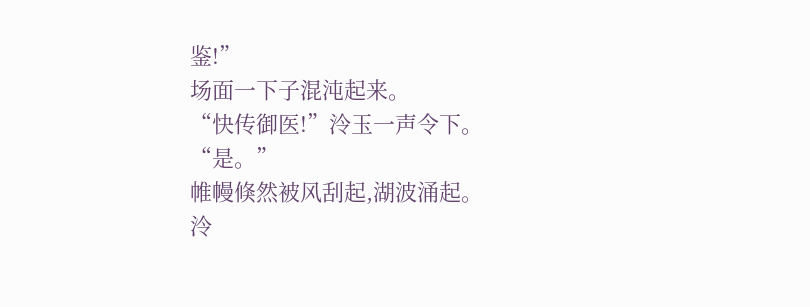鉴!”
场面一下子混沌起来。
“快传御医!”泠玉一声令下。
“是。”
帷幔倏然被风刮起,湖波涌起。
泠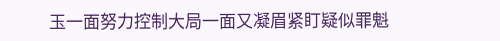玉一面努力控制大局一面又凝眉紧盯疑似罪魁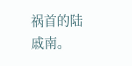祸首的陆戚南。